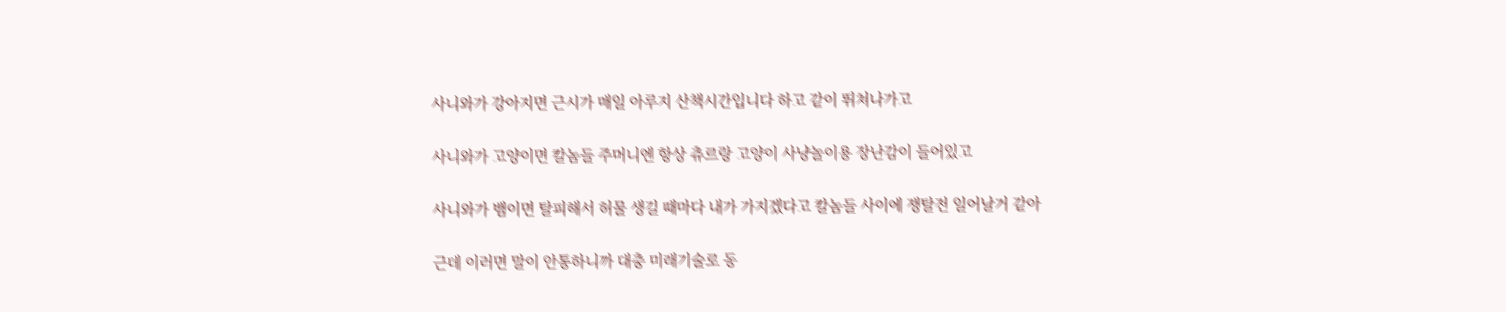사니와가 강아지면 근시가 매일 아루지 산책시간입니다 하고 같이 뛰쳐나가고

사니와가 고양이면 칼놈들 주머니엔 항상 츄르랑 고양이 사냥놀이용 장난감이 들어있고

사니와가 뱀이면 탈피해서 허물 생길 때마다 내가 가지겠다고 칼놈들 사이에 쟁탈전 일어날거 같아

근데 이러면 말이 안통하니까 대충 미래기술로 동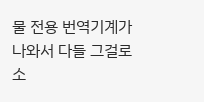물 전용 번역기계가 나와서 다들 그걸로 소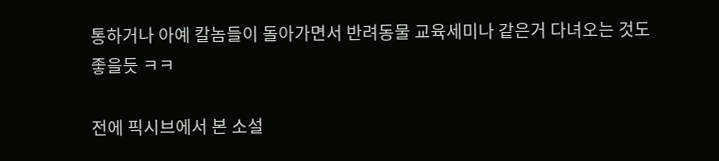통하거나 아예 칼놈들이 돌아가면서 반려동물 교육세미나 같은거 다녀오는 것도 좋을듯 ㅋㅋ

전에 픽시브에서 본 소설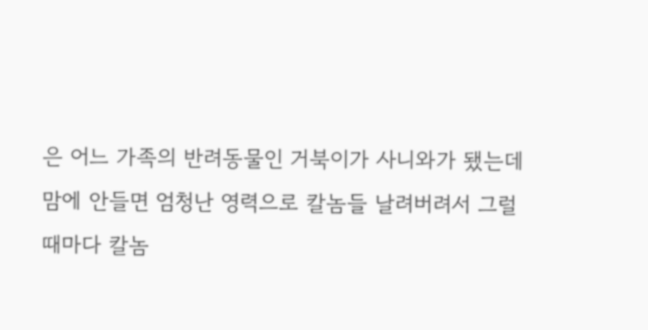은 어느 가족의 반려동물인 거북이가 사니와가 됐는데 맘에 안들면 엄청난 영력으로 칼놈들 날려버려서 그럴 때마다 칼놈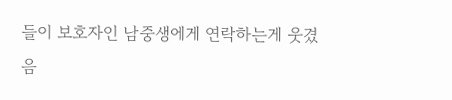들이 보호자인 남중생에게 연락하는게 웃겼음